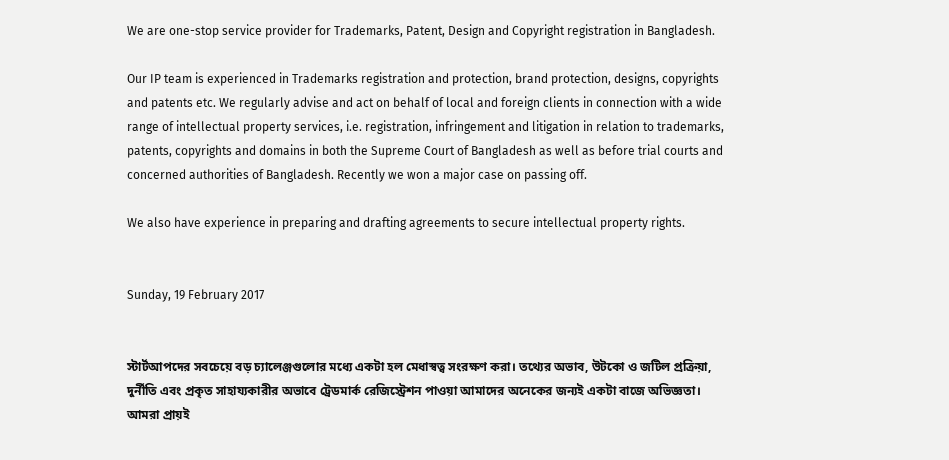We are one-stop service provider for Trademarks, Patent, Design and Copyright registration in Bangladesh.

Our IP team is experienced in Trademarks registration and protection, brand protection, designs, copyrights and patents etc. We regularly advise and act on behalf of local and foreign clients in connection with a wide range of intellectual property services, i.e. registration, infringement and litigation in relation to trademarks, patents, copyrights and domains in both the Supreme Court of Bangladesh as well as before trial courts and concerned authorities of Bangladesh. Recently we won a major case on passing off.

We also have experience in preparing and drafting agreements to secure intellectual property rights.


Sunday, 19 February 2017


স্টার্টআপদের সবচেয়ে বড় চ্যালেঞ্জগুলোর মধ্যে একটা হল মেধাস্বত্ব সংরক্ষণ করা। তথ্যের অভাব, উটকো ও জটিল প্রক্রিয়া, দুর্নীতি এবং প্রকৃত সাহায্যকারীর অভাবে ট্রেডমার্ক রেজিস্ট্রেশন পাওয়া আমাদের অনেকের জন্যই একটা বাজে অভিজ্ঞতা। আমরা প্রায়ই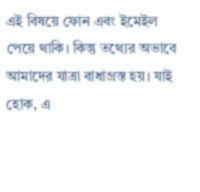এই বিষয়ে ফোন এবং ইমেইল পেয়ে থাকি। কিন্তু তথ্যের অভাবে আমাদের যাত্রা বাধাগ্রস্ত হয়। যাই হোক, এ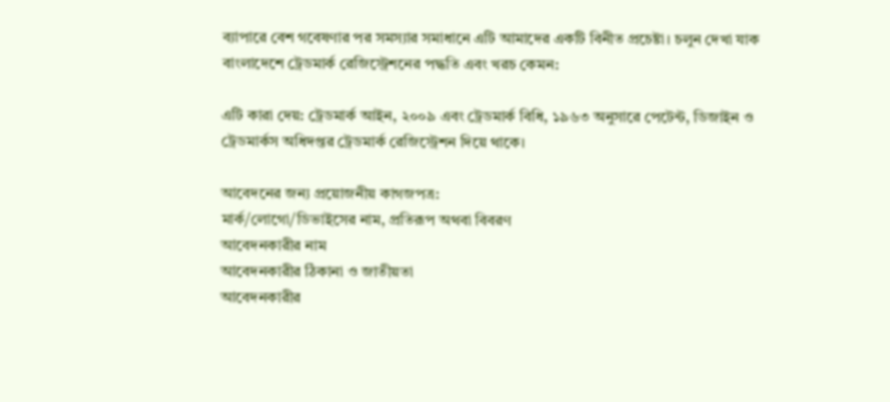ব্যাপারে বেশ গবেষণার পর সমস্যার সমাধানে এটি আমাদের একটি বিনীত প্রচেষ্টা। চলুন দেখা যাক বাংলাদেশে ট্রেডমার্ক রেজিস্ট্রেশনের পদ্ধতি এবং খরচ কেমন:

এটি কারা দেয়: ট্রেডমার্ক আইন, ২০০৯ এবং ট্রেডমার্ক বিধি, ১৯৬৩ অনুসারে পেটেন্ট, ডিজাইন ও ট্রেডমার্কস অধিদপ্তর ট্রেডমার্ক রেজিস্ট্রেশন দিয়ে থাকে।

আবেদনের জন্য প্রয়োজনীয় কাগজপত্র:
মার্ক/লোগো/ডিভাইসের নাম, প্রতিরূপ অথবা বিবরণ
আবেদনকারীর নাম
আবেদনকারীর ঠিকানা ও জাতীয়তা
আবেদনকারীর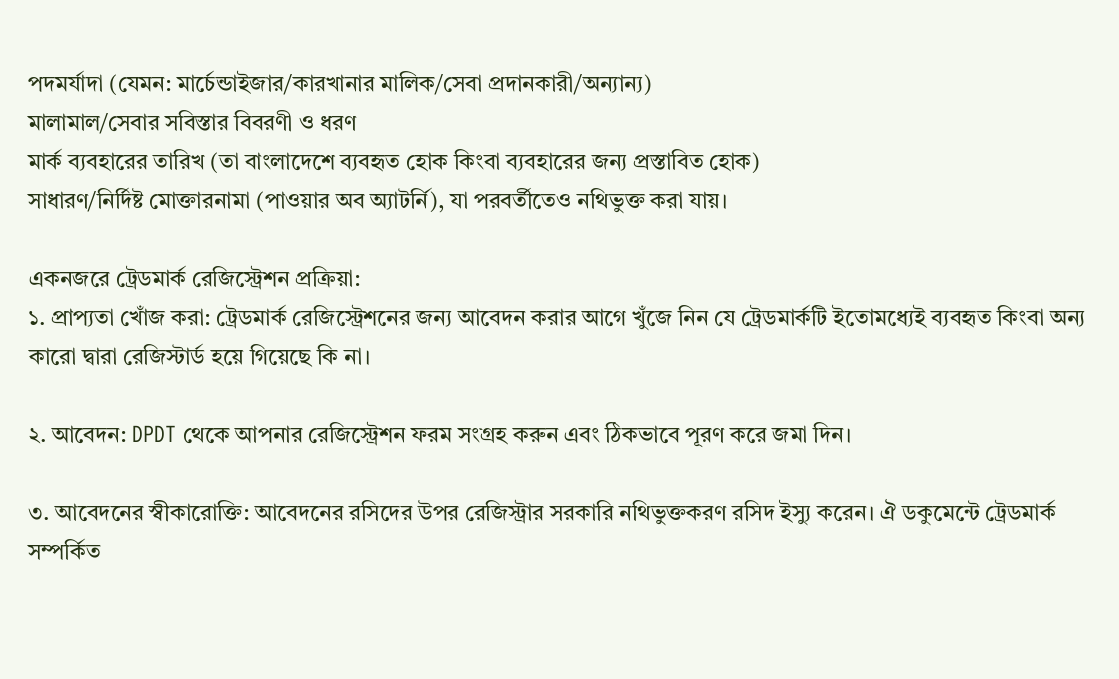পদমর্যাদা (যেমন: মার্চেন্ডাইজার/কারখানার মালিক/সেবা প্রদানকারী/অন্যান্য)
মালামাল/সেবার সবিস্তার বিবরণী ও ধরণ
মার্ক ব্যবহারের তারিখ (তা বাংলাদেশে ব্যবহৃত হোক কিংবা ব্যবহারের জন্য প্রস্তাবিত হোক)
সাধারণ/নির্দিষ্ট মোক্তারনামা (পাওয়ার অব অ্যাটর্নি), যা পরবর্তীতেও নথিভুক্ত করা যায়।

একনজরে ট্রেডমার্ক রেজিস্ট্রেশন প্রক্রিয়া:
১. প্রাপ্যতা খোঁজ করা: ট্রেডমার্ক রেজিস্ট্রেশনের জন্য আবেদন করার আগে খুঁজে নিন যে ট্রেডমার্কটি ইতোমধ্যেই ব্যবহৃত কিংবা অন্য কারো দ্বারা রেজিস্টার্ড হয়ে গিয়েছে কি না।

২. আবেদন: DPDT থেকে আপনার রেজিস্ট্রেশন ফরম সংগ্রহ করুন এবং ঠিকভাবে পূরণ করে জমা দিন।

৩. আবেদনের স্বীকারোক্তি: আবেদনের রসিদের উপর রেজিস্ট্রার সরকারি নথিভুক্তকরণ রসিদ ইস্যু করেন। ঐ ডকুমেন্টে ট্রেডমার্ক সম্পর্কিত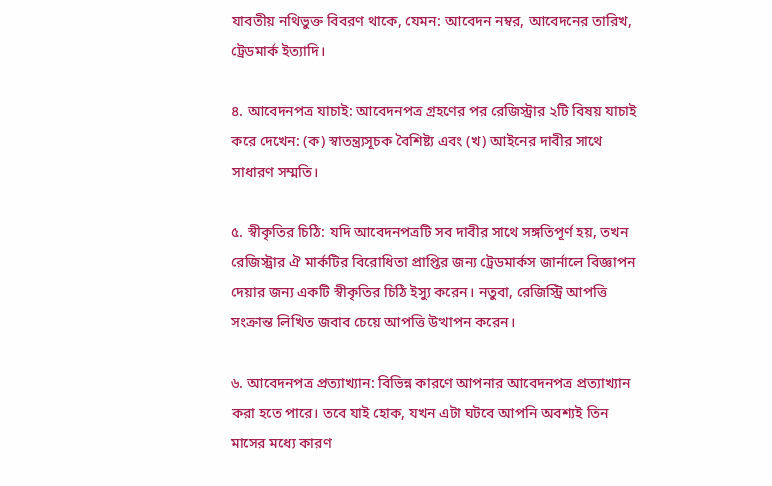যাবতীয় নথিভুক্ত বিবরণ থাকে, যেমন: আবেদন নম্বর, আবেদনের তারিখ, ট্রেডমার্ক ইত্যাদি।

৪. আবেদনপত্র যাচাই: আবেদনপত্র গ্রহণের পর রেজিস্ট্রার ২টি বিষয় যাচাই করে দেখেন: (ক) স্বাতন্ত্র্যসূচক বৈশিষ্ট্য এবং (খ) আইনের দাবীর সাথে সাধারণ সম্মতি।

৫. স্বীকৃতির চিঠি: যদি আবেদনপত্রটি সব দাবীর সাথে সঙ্গতিপূর্ণ হয়, তখন রেজিস্ট্রার ঐ মার্কটির বিরোধিতা প্রাপ্তির জন্য ট্রেডমার্কস জার্নালে বিজ্ঞাপন দেয়ার জন্য একটি স্বীকৃতির চিঠি ইস্যু করেন। নতুবা, রেজিস্ট্রি আপত্তি সংক্রান্ত লিখিত জবাব চেয়ে আপত্তি উত্থাপন করেন।

৬. আবেদনপত্র প্রত্যাখ্যান: বিভিন্ন কারণে আপনার আবেদনপত্র প্রত্যাখ্যান করা হতে পারে। তবে যাই হোক, যখন এটা ঘটবে আপনি অবশ্যই তিন মাসের মধ্যে কারণ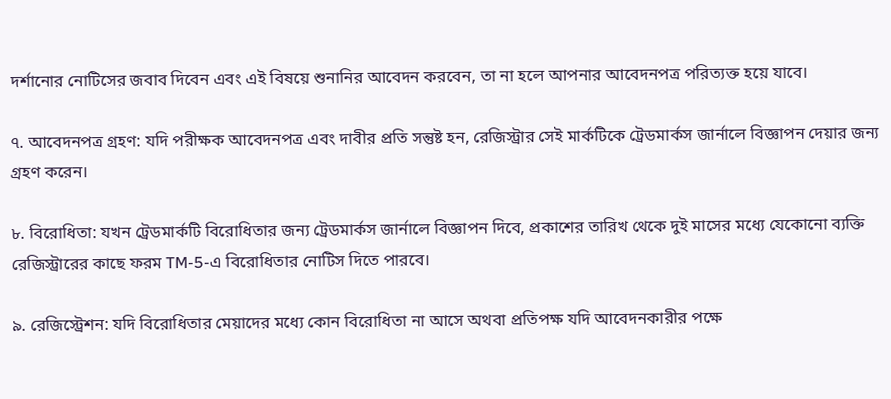দর্শানোর নোটিসের জবাব দিবেন এবং এই বিষয়ে শুনানির আবেদন করবেন, তা না হলে আপনার আবেদনপত্র পরিত্যক্ত হয়ে যাবে।

৭. আবেদনপত্র গ্রহণ: যদি পরীক্ষক আবেদনপত্র এবং দাবীর প্রতি সন্তুষ্ট হন, রেজিস্ট্রার সেই মার্কটিকে ট্রেডমার্কস জার্নালে বিজ্ঞাপন দেয়ার জন্য গ্রহণ করেন।

৮. বিরোধিতা: যখন ট্রেডমার্কটি বিরোধিতার জন্য ট্রেডমার্কস জার্নালে বিজ্ঞাপন দিবে, প্রকাশের তারিখ থেকে দুই মাসের মধ্যে যেকোনো ব্যক্তি রেজিস্ট্রারের কাছে ফরম TM-5-এ বিরোধিতার নোটিস দিতে পারবে।

৯. রেজিস্ট্রেশন: যদি বিরোধিতার মেয়াদের মধ্যে কোন বিরোধিতা না আসে অথবা প্রতিপক্ষ যদি আবেদনকারীর পক্ষে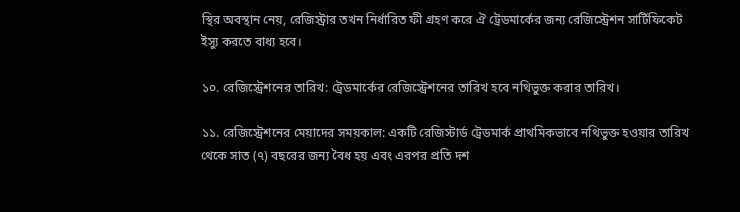স্থির অবস্থান নেয়, রেজিস্ট্রার তখন নির্ধারিত ফী গ্রহণ করে ঐ ট্রেডমার্কের জন্য রেজিস্ট্রেশন সার্টিফিকেট ইস্যু করতে বাধ্য হবে।

১০. রেজিস্ট্রেশনের তারিখ: ট্রেডমার্কের রেজিস্ট্রেশনের তারিখ হবে নথিভুক্ত করার তারিখ।

১১. রেজিস্ট্রেশনের মেয়াদের সময়কাল: একটি রেজিস্টার্ড ট্রেডমার্ক প্রাথমিকভাবে নথিভুক্ত হওয়ার তারিখ থেকে সাত (৭) বছরের জন্য বৈধ হয় এবং এরপর প্রতি দশ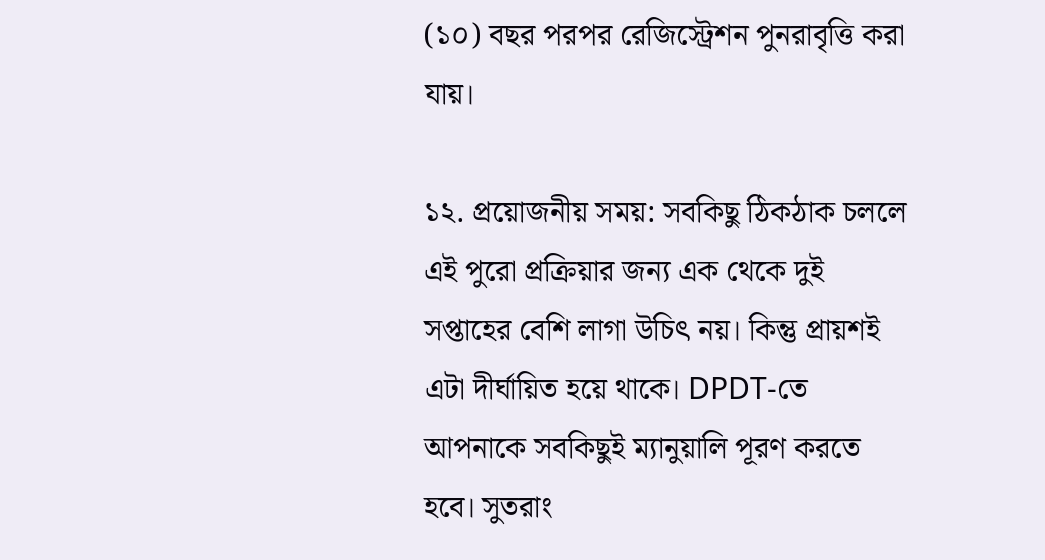(১০) বছর পরপর রেজিস্ট্রেশন পুনরাবৃত্তি করা যায়।

১২. প্রয়োজনীয় সময়: সবকিছু ঠিকঠাক চললে এই পুরো প্রক্রিয়ার জন্য এক থেকে দুই সপ্তাহের বেশি লাগা উচিৎ নয়। কিন্তু প্রায়শই এটা দীর্ঘায়িত হয়ে থাকে। DPDT-তে আপনাকে সবকিছুই ম্যানুয়ালি পূরণ করতে হবে। সুতরাং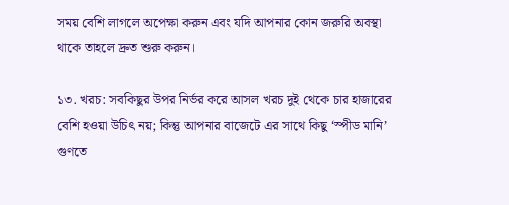সময় বেশি লাগলে অপেক্ষা করুন এবং যদি আপনার কোন জরুরি অবস্থা থাকে তাহলে দ্রুত শুরু করুন।

১৩. খরচ: সবকিছুর উপর নির্ভর করে আসল খরচ দুই থেকে চার হাজারের বেশি হওয়া উচিৎ নয়; কিন্তু আপনার বাজেটে এর সাথে কিছু ‘স্পীড মানি’ গুণতে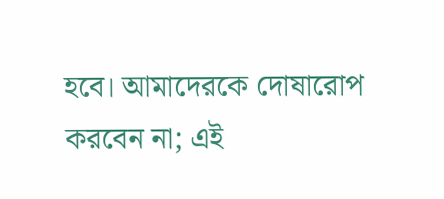হবে। আমাদেরকে দোষারোপ করবেন না; এই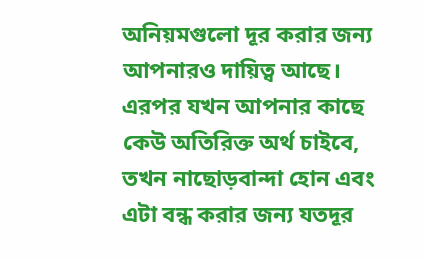অনিয়মগুলো দূর করার জন্য আপনারও দায়িত্ব আছে। এরপর যখন আপনার কাছে কেউ অতিরিক্ত অর্থ চাইবে, তখন নাছোড়বান্দা হোন এবং এটা বন্ধ করার জন্য যতদূর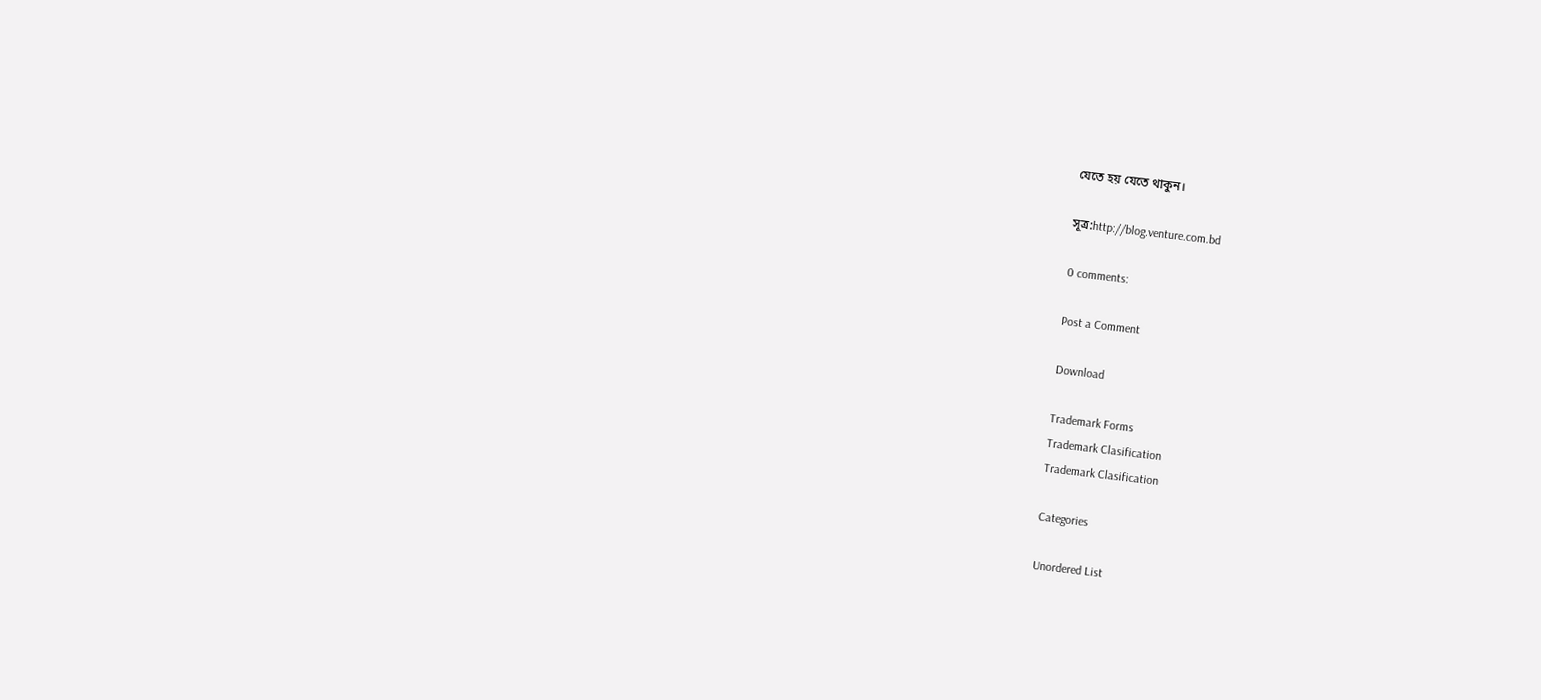যেতে হয় যেতে থাকুন।

সূত্র:http://blog.venture.com.bd

0 comments:

Post a Comment

Download

Trademark Forms
Trademark Clasification
Trademark Clasification

Categories

Unordered List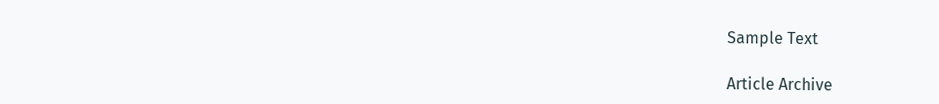Sample Text

Article Archive